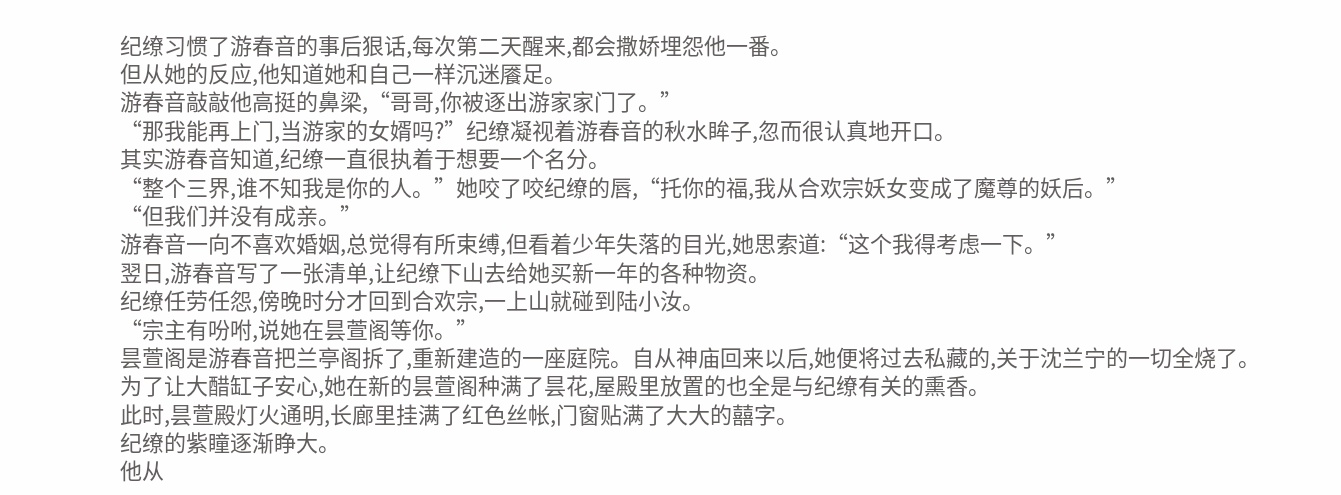纪缭习惯了游春音的事后狠话,每次第二天醒来,都会撒娇埋怨他一番。
但从她的反应,他知道她和自己一样沉迷餍足。
游春音敲敲他高挺的鼻梁,“哥哥,你被逐出游家家门了。”
“那我能再上门,当游家的女婿吗?”纪缭凝视着游春音的秋水眸子,忽而很认真地开口。
其实游春音知道,纪缭一直很执着于想要一个名分。
“整个三界,谁不知我是你的人。”她咬了咬纪缭的唇,“托你的福,我从合欢宗妖女变成了魔尊的妖后。”
“但我们并没有成亲。”
游春音一向不喜欢婚姻,总觉得有所束缚,但看着少年失落的目光,她思索道:“这个我得考虑一下。”
翌日,游春音写了一张清单,让纪缭下山去给她买新一年的各种物资。
纪缭任劳任怨,傍晚时分才回到合欢宗,一上山就碰到陆小汝。
“宗主有吩咐,说她在昙萱阁等你。”
昙萱阁是游春音把兰亭阁拆了,重新建造的一座庭院。自从神庙回来以后,她便将过去私藏的,关于沈兰宁的一切全烧了。
为了让大醋缸子安心,她在新的昙萱阁种满了昙花,屋殿里放置的也全是与纪缭有关的熏香。
此时,昙萱殿灯火通明,长廊里挂满了红色丝帐,门窗贴满了大大的囍字。
纪缭的紫瞳逐渐睁大。
他从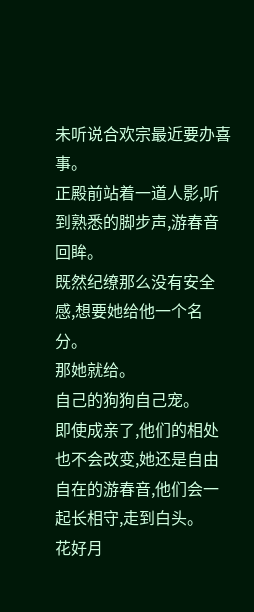未听说合欢宗最近要办喜事。
正殿前站着一道人影,听到熟悉的脚步声,游春音回眸。
既然纪缭那么没有安全感,想要她给他一个名分。
那她就给。
自己的狗狗自己宠。
即使成亲了,他们的相处也不会改变,她还是自由自在的游春音,他们会一起长相守,走到白头。
花好月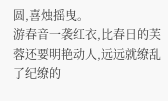圆,喜烛摇曳。
游春音一袭红衣,比春日的芙蓉还要明艳动人,远远就缭乱了纪缭的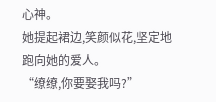心神。
她提起裙边,笑颜似花,坚定地跑向她的爱人。
“缭缭,你要娶我吗?”